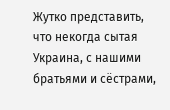Жутко представить, что некогда сытая Украина, с нашими братьями и сёстрами,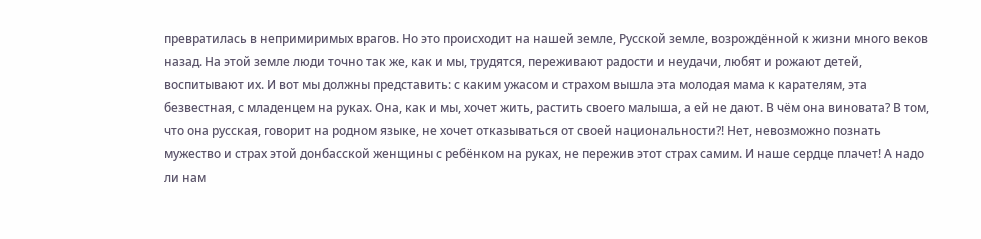превратилась в непримиримых врагов. Но это происходит на нашей земле, Русской земле, возрождённой к жизни много веков назад. На этой земле люди точно так же, как и мы, трудятся, переживают радости и неудачи, любят и рожают детей, воспитывают их. И вот мы должны представить: с каким ужасом и страхом вышла эта молодая мама к карателям, эта безвестная, с младенцем на руках. Она, как и мы, хочет жить, растить своего малыша, а ей не дают. В чём она виновата? В том, что она русская, говорит на родном языке, не хочет отказываться от своей национальности?! Нет, невозможно познать мужество и страх этой донбасской женщины с ребёнком на руках, не пережив этот страх самим. И наше сердце плачет! А надо ли нам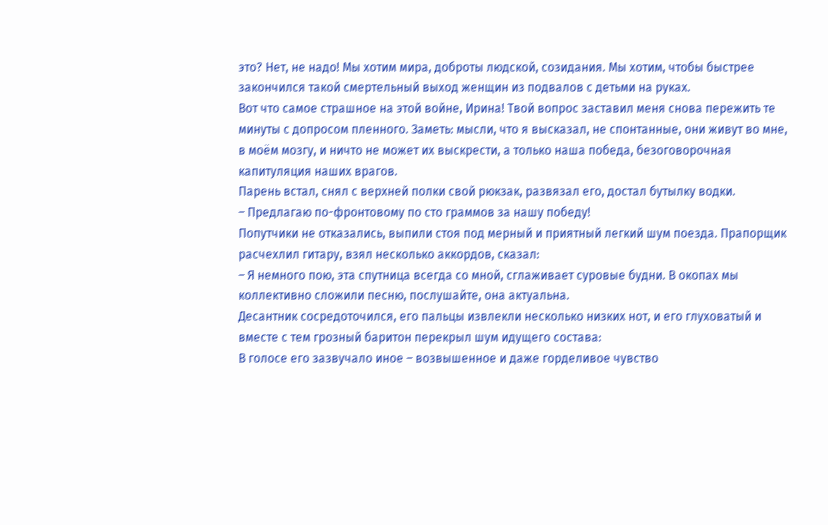это? Нет, не надо! Мы хотим мира, доброты людской, созидания. Мы хотим, чтобы быстрее закончился такой смертельный выход женщин из подвалов с детьми на руках.
Вот что самое страшное на этой войне, Ирина! Твой вопрос заставил меня снова пережить те минуты с допросом пленного. Заметь: мысли, что я высказал, не спонтанные, они живут во мне, в моём мозгу, и ничто не может их выскрести, а только наша победа, безоговорочная капитуляция наших врагов.
Парень встал, снял с верхней полки свой рюкзак, развязал его, достал бутылку водки.
– Предлагаю по-фронтовому по сто граммов за нашу победу!
Попутчики не отказались, выпили стоя под мерный и приятный легкий шум поезда. Прапорщик расчехлил гитару, взял несколько аккордов, сказал:
– Я немного пою, эта спутница всегда со мной, сглаживает суровые будни. В окопах мы коллективно сложили песню, послушайте, она актуальна.
Десантник сосредоточился, его пальцы извлекли несколько низких нот, и его глуховатый и вместе с тем грозный баритон перекрыл шум идущего состава:
В голосе его зазвучало иное – возвышенное и даже горделивое чувство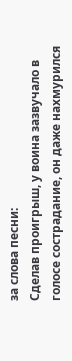за слова песни:
Сделав проигрыш, у воина зазвучало в голосе сострадание, он даже нахмурился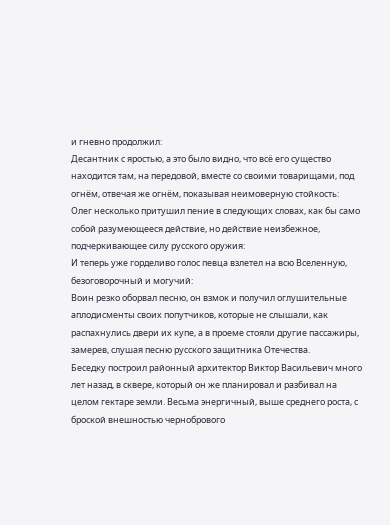и гневно продолжил:
Десантник с яростью, а это было видно, что всё его существо находится там, на передовой, вместе со своими товарищами, под огнём, отвечая же огнём, показывая неимоверную стойкость:
Олег несколько притушил пение в следующих словах, как бы само собой разумеющееся действие, но действие неизбежное, подчеркивающее силу русского оружия:
И теперь уже горделиво голос певца взлетел на всю Вселенную, безоговорочный и могучий:
Воин резко оборвал песню, он взмок и получил оглушительные аплодисменты своих попутчиков, которые не слышали, как распахнулись двери их купе, а в проеме стояли другие пассажиры, замерев, слушая песню русского защитника Отечества.
Беседку построил районный архитектор Виктор Васильевич много лет назад, в сквере, который он же планировал и разбивал на целом гектаре земли. Весьма энергичный, выше среднего роста, с броской внешностью чернобрового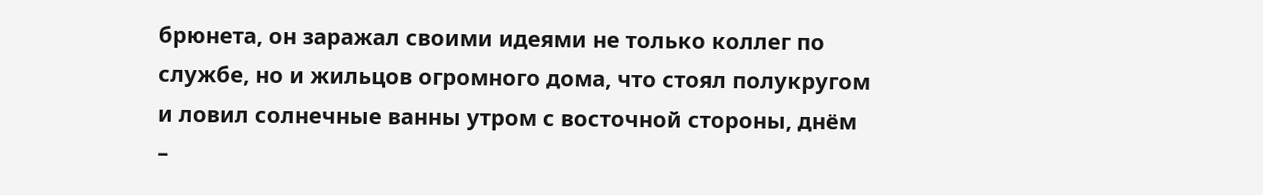брюнета, он заражал своими идеями не только коллег по службе, но и жильцов огромного дома, что стоял полукругом и ловил солнечные ванны утром с восточной стороны, днём –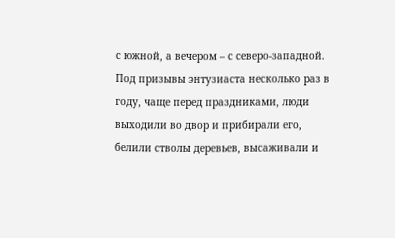с южной, а вечером – с северо-западной. Под призывы энтузиаста несколько раз в году, чаще перед праздниками, люди выходили во двор и прибирали его, белили стволы деревьев, высаживали и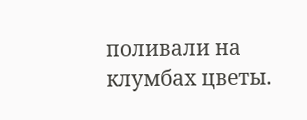поливали на клумбах цветы.